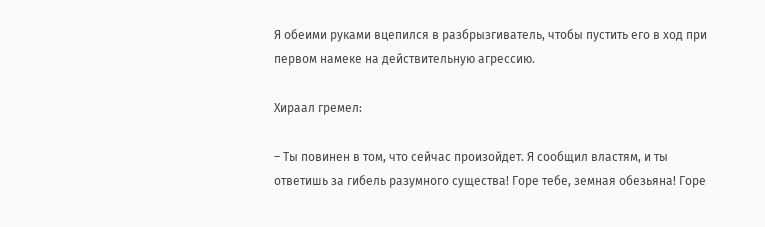Я обеими руками вцепился в разбрызгиватель, чтобы пустить его в ход при первом намеке на действительную агрессию.

Хираал гремел:

– Ты повинен в том, что сейчас произойдет. Я сообщил властям, и ты ответишь за гибель разумного существа! Горе тебе, земная обезьяна! Горе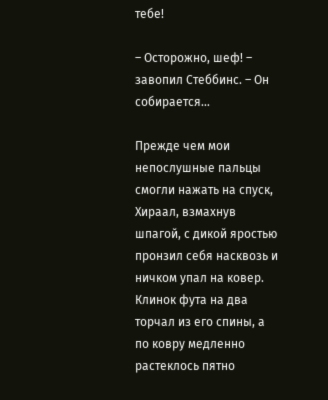тебе!

– Осторожно, шеф! – завопил Стеббинс. – Он собирается…

Прежде чем мои непослушные пальцы смогли нажать на спуск, Хираал, взмахнув шпагой, с дикой яростью пронзил себя насквозь и ничком упал на ковер. Клинок фута на два торчал из его спины, а по ковру медленно растеклось пятно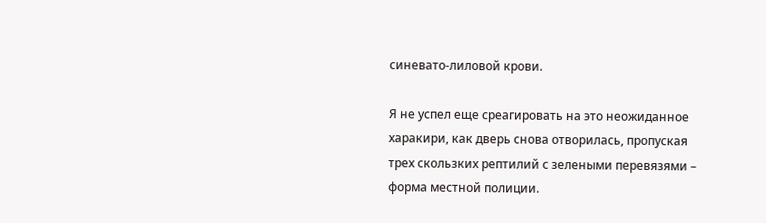синевато-лиловой крови.

Я не успел еще среагировать на это неожиданное харакири, как дверь снова отворилась, пропуская трех скользких рептилий с зелеными перевязями – форма местной полиции.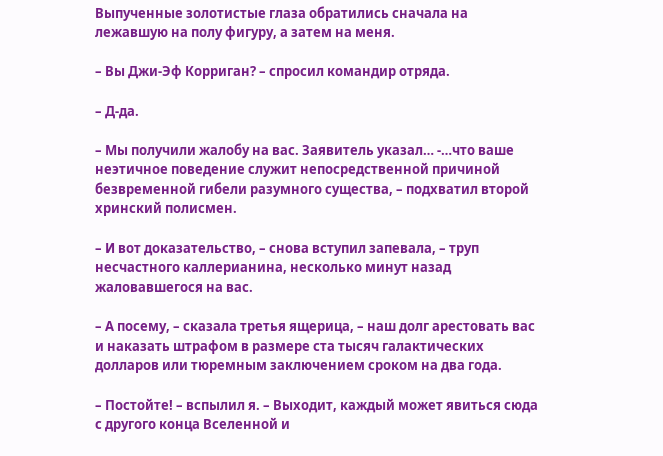Выпученные золотистые глаза обратились сначала на лежавшую на полу фигуру, а затем на меня.

– Вы Джи-Эф Корриган? – спросил командир отряда.

– Д-да.

– Мы получили жалобу на вас. Заявитель указал… -…что ваше неэтичное поведение служит непосредственной причиной безвременной гибели разумного существа, – подхватил второй хринский полисмен.

– И вот доказательство, – снова вступил запевала, – труп несчастного каллерианина, несколько минут назад жаловавшегося на вас.

– А посему, – сказала третья ящерица, – наш долг арестовать вас и наказать штрафом в размере ста тысяч галактических долларов или тюремным заключением сроком на два года.

– Постойте! – вспылил я. – Выходит, каждый может явиться сюда с другого конца Вселенной и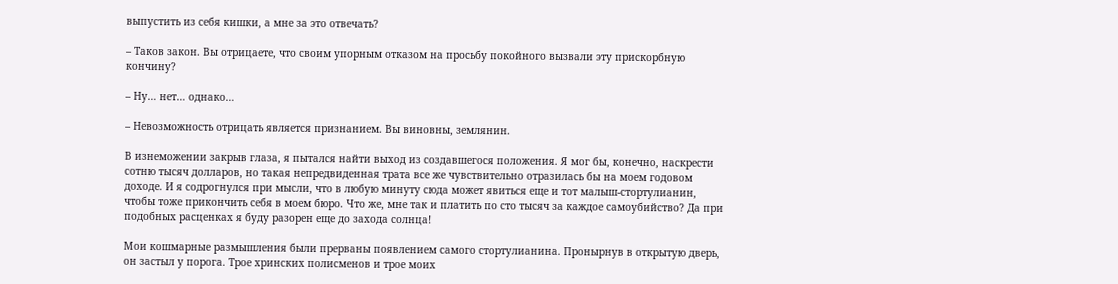выпустить из себя кишки, а мне за это отвечать?

– Таков закон. Вы отрицаете, что своим упорным отказом на просьбу покойного вызвали эту прискорбную кончину?

– Ну… нет… однако…

– Невозможность отрицать является признанием. Вы виновны, землянин.

В изнеможении закрыв глаза, я пытался найти выход из создавшегося положения. Я мог бы, конечно, наскрести сотню тысяч долларов, но такая непредвиденная трата все же чувствительно отразилась бы на моем годовом доходе. И я содрогнулся при мысли, что в любую минуту сюда может явиться еще и тот малыш-стортулианин, чтобы тоже прикончить себя в моем бюро. Что же, мне так и платить по сто тысяч за каждое самоубийство? Да при подобных расценках я буду разорен еще до захода солнца!

Мои кошмарные размышления были прерваны появлением самого стортулианина. Пронырнув в открытую дверь, он застыл у порога. Трое хринских полисменов и трое моих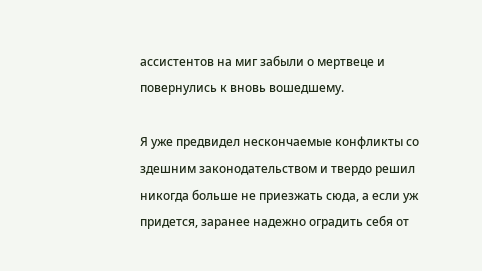ассистентов на миг забыли о мертвеце и повернулись к вновь вошедшему.

Я уже предвидел нескончаемые конфликты со здешним законодательством и твердо решил никогда больше не приезжать сюда, а если уж придется, заранее надежно оградить себя от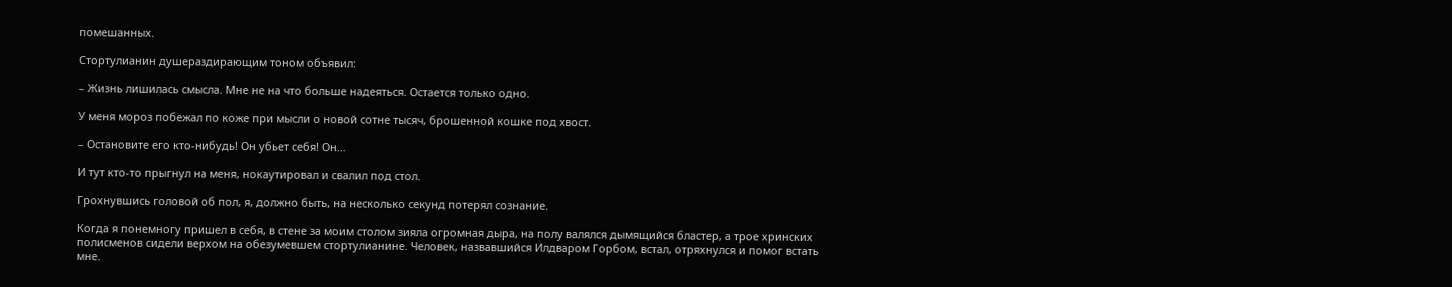помешанных.

Стортулианин душераздирающим тоном объявил:

– Жизнь лишилась смысла. Мне не на что больше надеяться. Остается только одно.

У меня мороз побежал по коже при мысли о новой сотне тысяч, брошенной кошке под хвост.

– Остановите его кто-нибудь! Он убьет себя! Он…

И тут кто-то прыгнул на меня, нокаутировал и свалил под стол.

Грохнувшись головой об пол, я, должно быть, на несколько секунд потерял сознание.

Когда я понемногу пришел в себя, в стене за моим столом зияла огромная дыра, на полу валялся дымящийся бластер, а трое хринских полисменов сидели верхом на обезумевшем стортулианине. Человек, назвавшийся Илдваром Горбом, встал, отряхнулся и помог встать мне.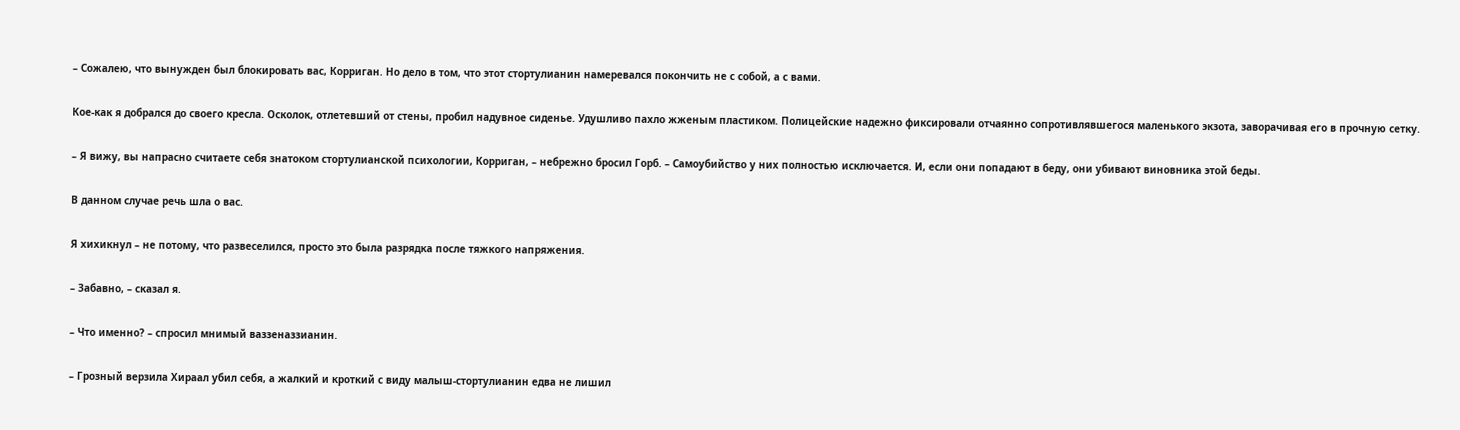– Сожалею, что вынужден был блокировать вас, Корриган. Но дело в том, что этот стортулианин намеревался покончить не с собой, а с вами.

Кое-как я добрался до своего кресла. Осколок, отлетевший от стены, пробил надувное сиденье. Удушливо пахло жженым пластиком. Полицейские надежно фиксировали отчаянно сопротивлявшегося маленького экзота, заворачивая его в прочную сетку.

– Я вижу, вы напрасно считаете себя знатоком стортулианской психологии, Корриган, – небрежно бросил Горб. – Самоубийство у них полностью исключается. И, если они попадают в беду, они убивают виновника этой беды.

В данном случае речь шла о вас.

Я хихикнул – не потому, что развеселился, просто это была разрядка после тяжкого напряжения.

– Забавно, – сказал я.

– Что именно? – спросил мнимый ваззеназзианин.

– Грозный верзила Хираал убил себя, а жалкий и кроткий с виду малыш-стортулианин едва не лишил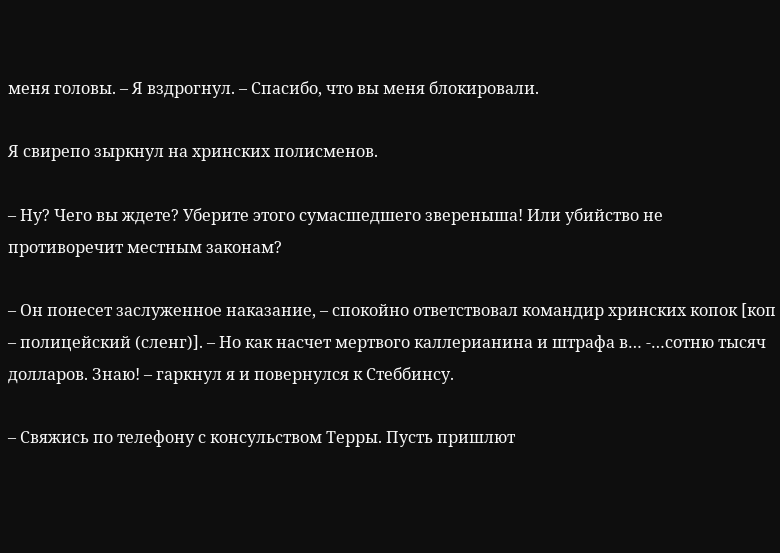меня головы. – Я вздрогнул. – Спасибо, что вы меня блокировали.

Я свирепо зыркнул на хринских полисменов.

– Ну? Чего вы ждете? Уберите этого сумасшедшего звереныша! Или убийство не противоречит местным законам?

– Он понесет заслуженное наказание, – спокойно ответствовал командир хринских копок [коп – полицейский (сленг)]. – Но как насчет мертвого каллерианина и штрафа в… -…сотню тысяч долларов. Знаю! – гаркнул я и повернулся к Стеббинсу.

– Свяжись по телефону с консульством Терры. Пусть пришлют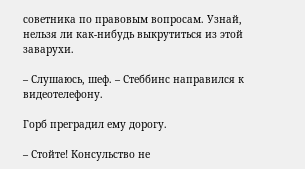советника по правовым вопросам. Узнай, нельзя ли как-нибудь выкрутиться из этой заварухи.

– Слушаюсь, шеф. – Стеббинс направился к видеотелефону.

Горб преградил ему дорогу.

– Стойте! Консульство не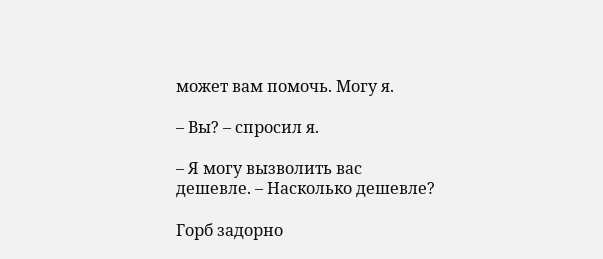может вам помочь. Могу я.

– Вы? – спросил я.

– Я могу вызволить вас дешевле. – Насколько дешевле?

Горб задорно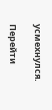усмехнулся.

Перейти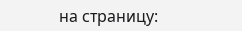на страницу: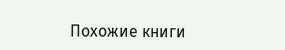Похожие книги